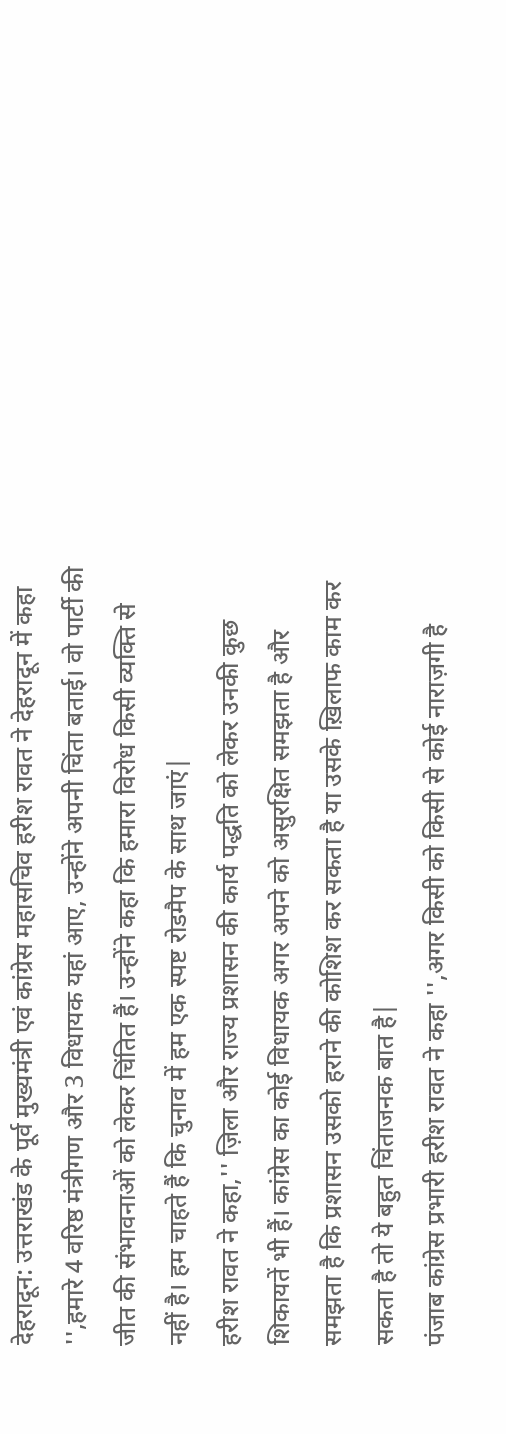देहरादून: उत्तराखंड के पूर्व मुख्यमंत्री एवं कांग्रेस महासचिव हरीश रावत ने देहरादून में कहा '',हमारे 4 वरिष्ठ मंत्रीगण और 3 विधायक यहां आए, उन्होंने अपनी चिंता बताई। वो पार्टी की जीत की संभावनाओं को लेकर चिंतित हैं। उन्होंने कहा कि हमारा विरोध किसी व्यक्ति से नहीं है। हम चाहते हैं कि चुनाव में हम एक स्पष्ट रोडमैप के साथ जाएं|
हरीश रावत ने कहा,'' ज़िला और राज्य प्रशासन की कार्य पद्धति को लेकर उनकी कुछ शिकायतें भी हैं। कांग्रेस का कोई विधायक अगर अपने को असुरक्षित समझता है और समझता है कि प्रशासन उसको हराने की कोशिश कर सकता है या उसके ख़िलाफ काम कर सकता है तो ये बहुत चिंताजनक बात है|
पंजाब कांग्रेस प्रभारी हरीश रावत ने कहा '',अगर किसी को किसी से कोई नाराज़गी है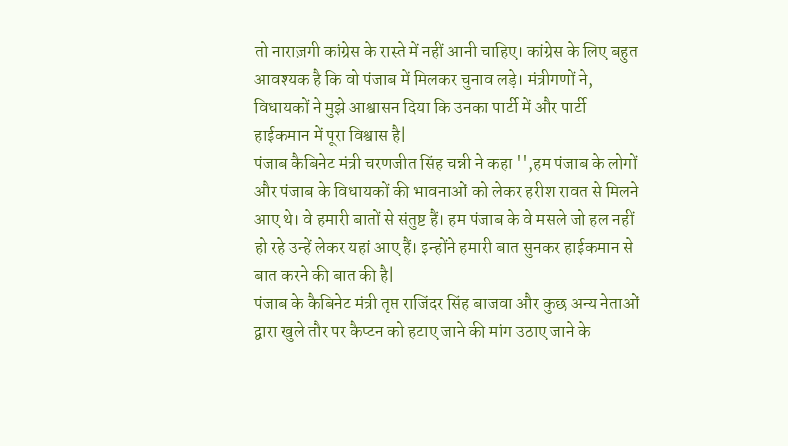तो नाराज़गी कांग्रेस के रास्ते में नहीं आनी चाहिए। कांग्रेस के लिए बहुत आवश्यक है कि वो पंजाब में मिलकर चुनाव लड़े। मंत्रीगणों ने, विधायकों ने मुझे आश्वासन दिया कि उनका पार्टी में और पार्टी हाईकमान में पूरा विश्वास है|
पंजाब कैबिनेट मंत्री चरणजीत सिंह चन्नी ने कहा '',हम पंजाब के लोगों और पंजाब के विधायकों की भावनाओं को लेकर हरीश रावत से मिलने आए थे। वे हमारी बातों से संतुष्ट हैं। हम पंजाब के वे मसले जो हल नहीं हो रहे उन्हें लेकर यहां आए हैं। इन्होंने हमारी बात सुनकर हाईकमान से बात करने की बात की है|
पंजाब के कैबिनेट मंत्री तृप्त राजिंदर सिंह बाजवा और कुछ अन्य नेताओं द्वारा खुले तौर पर कैप्टन को हटाए जाने की मांग उठाए जाने के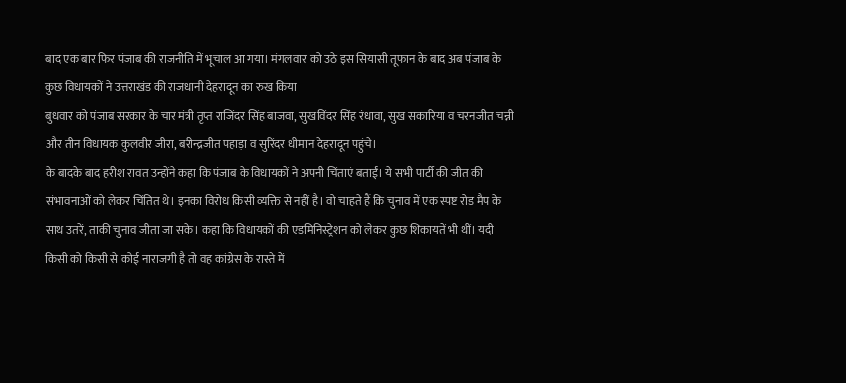बाद एक बार फिर पंजाब की राजनीति में भूचाल आ गया। मंगलवार को उठे इस सियासी तूफान के बाद अब पंजाब के कुछ विधायकों ने उत्तराखंड की राजधानी देहरादून का रुख किया
बुधवार को पंजाब सरकार के चार मंत्री तृप्त राजिंदर सिंह बाजवा, सुखविंदर सिंह रंधावा, सुख सकारिया व चरनजीत चन्नी और तीन विधायक कुलवीर जीरा, बरीन्द्रजीत पहाड़ा व सुरिंदर धीमान देहरादून पहुंचे।
के बादके बाद हरीश रावत उन्होंने कहा कि पंजाब के विधायकों ने अपनी चिंताएं बताईं। ये सभी पार्टी की जीत की संभावनाओं को लेकर चिंतित थे। इनका विरोध किसी व्यक्ति से नहीं है। वो चाहते हैं कि चुनाव में एक स्पष्ट रोड मैप के साथ उतरें, ताकी चुनाव जीता जा सके। कहा कि विधायकों की एडमिनिस्ट्रेशन को लेकर कुछ शिकायतें भी थीं। यदी किसी को किसी से कोई नाराजगी है तो वह कांग्रेस के रास्ते में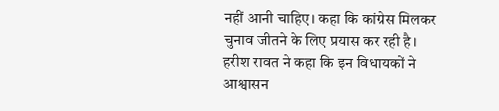नहीं आनी चाहिए। कहा कि कांग्रेस मिलकर चुनाव जीतने के लिए प्रयास कर रही है।
हरीश रावत ने कहा कि इन विधायकों ने आश्वासन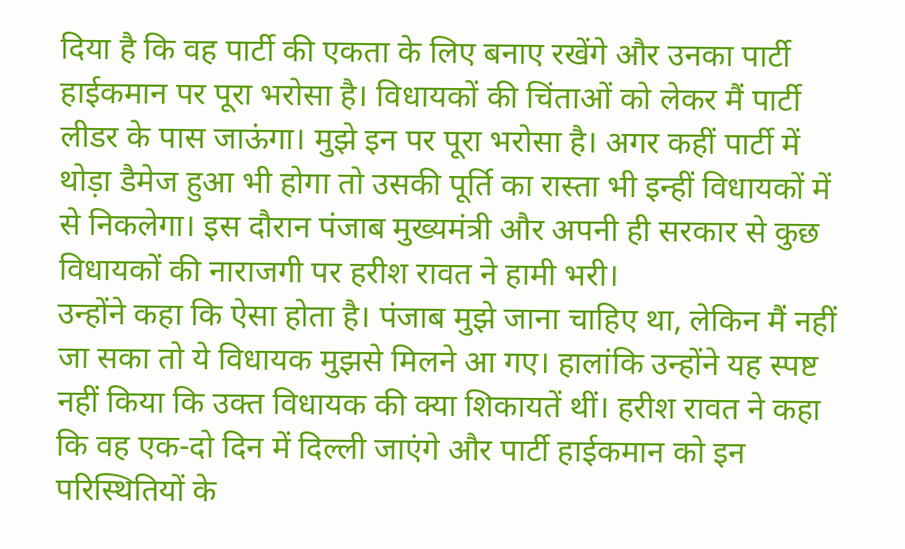दिया है कि वह पार्टी की एकता के लिए बनाए रखेंगे और उनका पार्टी हाईकमान पर पूरा भरोसा है। विधायकों की चिंताओं को लेकर मैं पार्टी लीडर के पास जाऊंगा। मुझे इन पर पूरा भरोसा है। अगर कहीं पार्टी में थोड़ा डैमेज हुआ भी होगा तो उसकी पूर्ति का रास्ता भी इन्हीं विधायकों में से निकलेगा। इस दौरान पंजाब मुख्यमंत्री और अपनी ही सरकार से कुछ विधायकों की नाराजगी पर हरीश रावत ने हामी भरी।
उन्होंने कहा कि ऐसा होता है। पंजाब मुझे जाना चाहिए था, लेकिन मैं नहीं जा सका तो ये विधायक मुझसे मिलने आ गए। हालांकि उन्होंने यह स्पष्ट नहीं किया कि उक्त विधायक की क्या शिकायतें थीं। हरीश रावत ने कहा कि वह एक-दो दिन में दिल्ली जाएंगे और पार्टी हाईकमान को इन परिस्थितियों के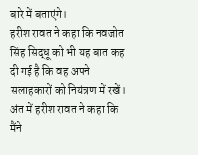बारे में बताएंगे।
हरीश रावत ने कहा कि नवजोत सिंह सिद्धू को भी यह बात कह दी गई है कि वह अपने सलाहकारों को नियंत्रण में रखें। अंत में हरीश रावत ने कहा कि मैंने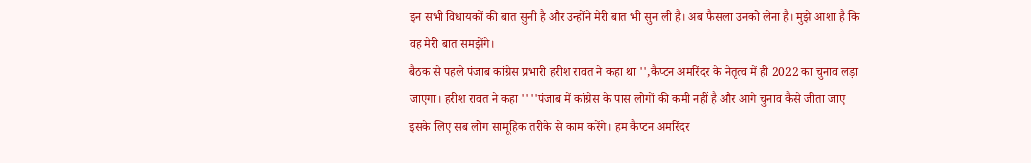इन सभी विधायकों की बात सुनी है और उन्होंने मेरी बात भी सुन ली है। अब फैसला उनको लेना है। मुझे आशा है कि वह मेरी बात समझेंगे।
बैठक से पहले पंजाब कांग्रेस प्रभारी हरीश रावत ने कहा था '',कैप्टन अमरिंदर के नेतृत्व में ही 2022 का चुनाव लड़ा जाएगा। हरीश रावत ने कहा ''''पंजाब में कांग्रेस के पास लोगों की कमी नहीं है और आगे चुनाव कैसे जीता जाए इसके लिए सब लोग सामूहिक तरीके से काम करेंगे। हम कैप्टन अमरिंदर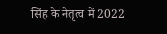सिंह के नेतृत्व में 2022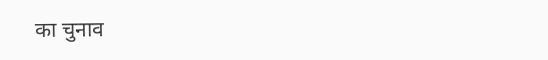का चुनाव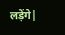लड़ेंगे|